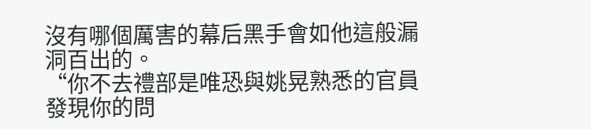沒有哪個厲害的幕后黑手會如他這般漏洞百出的。
“你不去禮部是唯恐與姚晃熟悉的官員發現你的問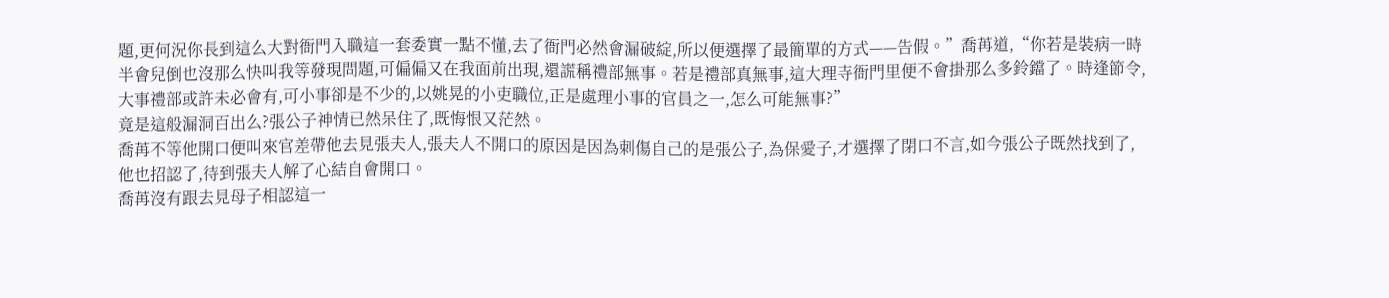題,更何況你長到這么大對衙門入職這一套委實一點不懂,去了衙門必然會漏破綻,所以便選擇了最簡單的方式——告假。”喬苒道,“你若是裝病一時半會兒倒也沒那么快叫我等發現問題,可偏偏又在我面前出現,還謊稱禮部無事。若是禮部真無事,這大理寺衙門里便不會掛那么多鈴鐺了。時逢節令,大事禮部或許未必會有,可小事卻是不少的,以姚晃的小吏職位,正是處理小事的官員之一,怎么可能無事?”
竟是這般漏洞百出么?張公子神情已然呆住了,既悔恨又茫然。
喬苒不等他開口便叫來官差帶他去見張夫人,張夫人不開口的原因是因為刺傷自己的是張公子,為保愛子,才選擇了閉口不言,如今張公子既然找到了,他也招認了,待到張夫人解了心結自會開口。
喬苒沒有跟去見母子相認這一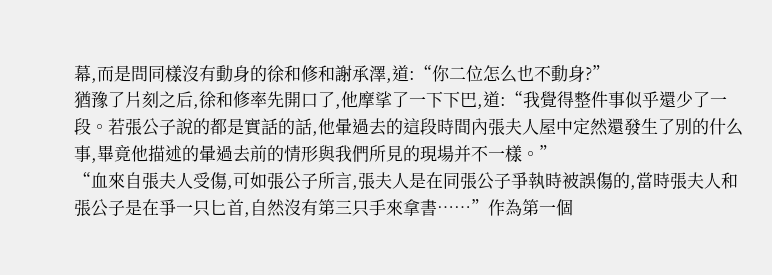幕,而是問同樣沒有動身的徐和修和謝承澤,道:“你二位怎么也不動身?”
猶豫了片刻之后,徐和修率先開口了,他摩挲了一下下巴,道:“我覺得整件事似乎還少了一段。若張公子說的都是實話的話,他暈過去的這段時間內張夫人屋中定然還發生了別的什么事,畢竟他描述的暈過去前的情形與我們所見的現場并不一樣。”
“血來自張夫人受傷,可如張公子所言,張夫人是在同張公子爭執時被誤傷的,當時張夫人和張公子是在爭一只匕首,自然沒有第三只手來拿書……”作為第一個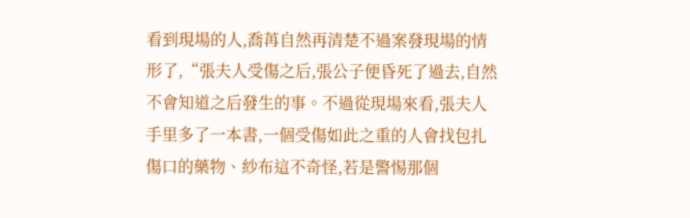看到現場的人,喬苒自然再清楚不過案發現場的情形了,“張夫人受傷之后,張公子便昏死了過去,自然不會知道之后發生的事。不過從現場來看,張夫人手里多了一本書,一個受傷如此之重的人會找包扎傷口的藥物、紗布這不奇怪,若是警惕那個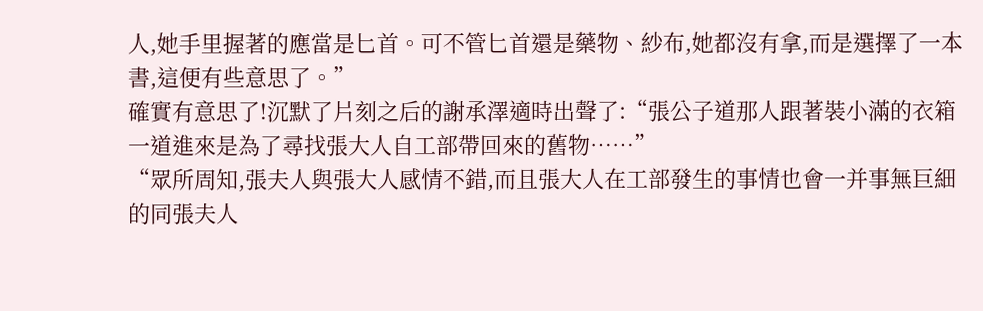人,她手里握著的應當是匕首。可不管匕首還是藥物、紗布,她都沒有拿,而是選擇了一本書,這便有些意思了。”
確實有意思了!沉默了片刻之后的謝承澤適時出聲了:“張公子道那人跟著裝小滿的衣箱一道進來是為了尋找張大人自工部帶回來的舊物……”
“眾所周知,張夫人與張大人感情不錯,而且張大人在工部發生的事情也會一并事無巨細的同張夫人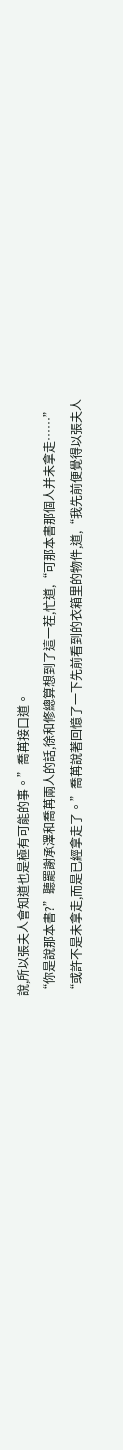說,所以張夫人會知道也是極有可能的事。”喬苒接口道。
“你是說那本書?”聽罷謝承澤和喬苒兩人的話,徐和修總算想到了這一茬,忙道,“可那本書那個人并未拿走……”
“或許不是未拿走,而是已經拿走了。”喬苒說著回憶了一下先前看到的衣箱里的物件,道,“我先前便覺得以張夫人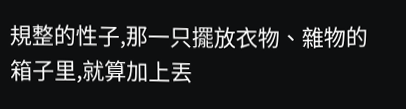規整的性子,那一只擺放衣物、雜物的箱子里,就算加上丟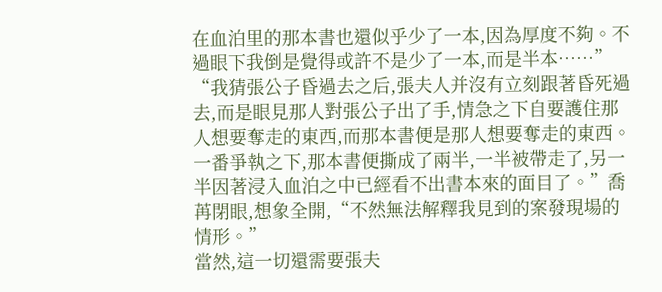在血泊里的那本書也還似乎少了一本,因為厚度不夠。不過眼下我倒是覺得或許不是少了一本,而是半本……”
“我猜張公子昏過去之后,張夫人并沒有立刻跟著昏死過去,而是眼見那人對張公子出了手,情急之下自要護住那人想要奪走的東西,而那本書便是那人想要奪走的東西。一番爭執之下,那本書便撕成了兩半,一半被帶走了,另一半因著浸入血泊之中已經看不出書本來的面目了。”喬苒閉眼,想象全開,“不然無法解釋我見到的案發現場的情形。”
當然,這一切還需要張夫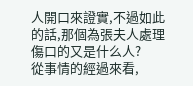人開口來證實,不過如此的話,那個為張夫人處理傷口的又是什么人?
從事情的經過來看,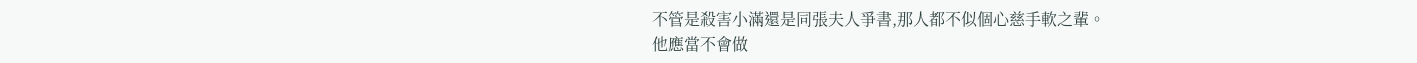不管是殺害小滿還是同張夫人爭書,那人都不似個心慈手軟之輩。
他應當不會做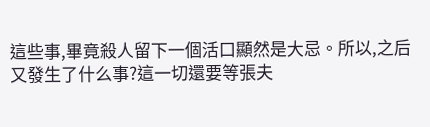這些事,畢竟殺人留下一個活口顯然是大忌。所以,之后又發生了什么事?這一切還要等張夫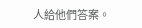人給他們答案。